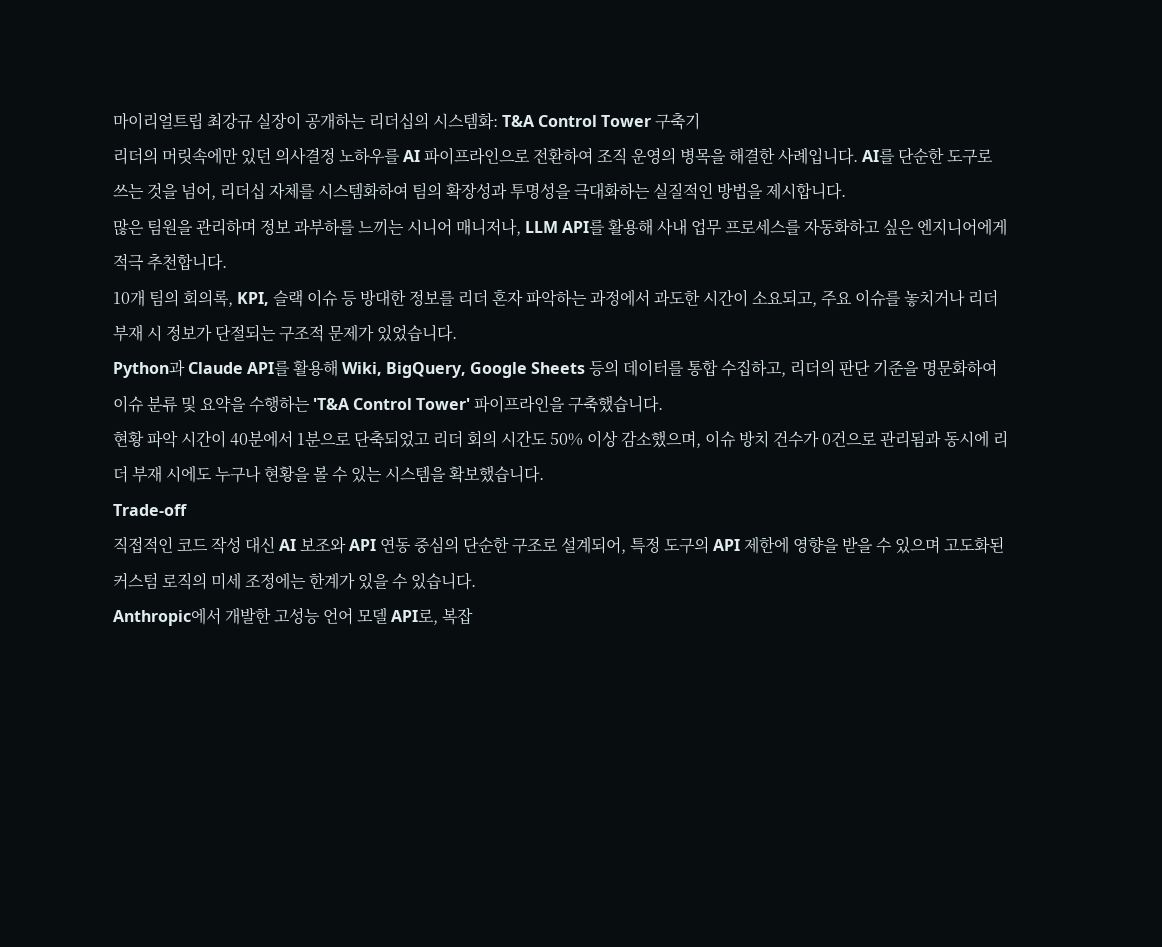마이리얼트립 최강규 실장이 공개하는 리더십의 시스템화: T&A Control Tower 구축기
리더의 머릿속에만 있던 의사결정 노하우를 AI 파이프라인으로 전환하여 조직 운영의 병목을 해결한 사례입니다. AI를 단순한 도구로 쓰는 것을 넘어, 리더십 자체를 시스템화하여 팀의 확장성과 투명성을 극대화하는 실질적인 방법을 제시합니다.
많은 팀원을 관리하며 정보 과부하를 느끼는 시니어 매니저나, LLM API를 활용해 사내 업무 프로세스를 자동화하고 싶은 엔지니어에게 적극 추천합니다.
10개 팀의 회의록, KPI, 슬랙 이슈 등 방대한 정보를 리더 혼자 파악하는 과정에서 과도한 시간이 소요되고, 주요 이슈를 놓치거나 리더 부재 시 정보가 단절되는 구조적 문제가 있었습니다.
Python과 Claude API를 활용해 Wiki, BigQuery, Google Sheets 등의 데이터를 통합 수집하고, 리더의 판단 기준을 명문화하여 이슈 분류 및 요약을 수행하는 'T&A Control Tower' 파이프라인을 구축했습니다.
현황 파악 시간이 40분에서 1분으로 단축되었고 리더 회의 시간도 50% 이상 감소했으며, 이슈 방치 건수가 0건으로 관리됨과 동시에 리더 부재 시에도 누구나 현황을 볼 수 있는 시스템을 확보했습니다.
Trade-off
직접적인 코드 작성 대신 AI 보조와 API 연동 중심의 단순한 구조로 설계되어, 특정 도구의 API 제한에 영향을 받을 수 있으며 고도화된 커스텀 로직의 미세 조정에는 한계가 있을 수 있습니다.
Anthropic에서 개발한 고성능 언어 모델 API로, 복잡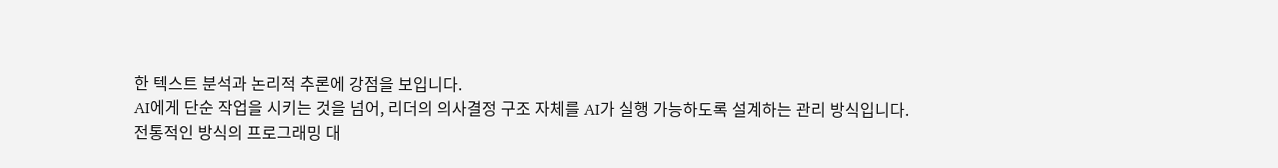한 텍스트 분석과 논리적 추론에 강점을 보입니다.
AI에게 단순 작업을 시키는 것을 넘어, 리더의 의사결정 구조 자체를 AI가 실행 가능하도록 설계하는 관리 방식입니다.
전통적인 방식의 프로그래밍 대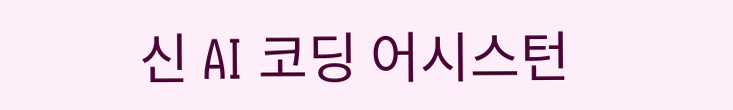신 AI 코딩 어시스턴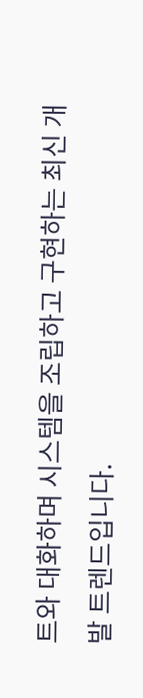트와 대화하며 시스템을 조립하고 구현하는 최신 개발 트렌드입니다.